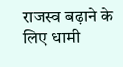राजस्व बढ़ाने के लिए धामी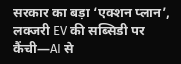सरकार का बड़ा ‘एक्शन प्लान’, लक्जरी EV की सब्सिडी पर कैंची—AI से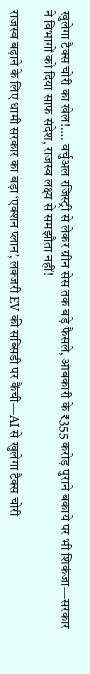खुलेगा टैक्स चोरी का खेल!…. वर्चुअल रजिस्ट्री से लेकर ग्रीन सेस तक बड़े फैसले, आबकारी के ₹355 करोड़ पुराने बकाये पर भी शिकंजा—सरकार ने विभागों को दिया साफ संदेश, राजस्व लक्ष्य से समझौता नहीं!

राजस्व बढ़ाने के लिए धामी सरकार का बड़ा ‘एक्शन प्लान’, लक्जरी EV की सब्सिडी पर कैंची—AI से खुलेगा टैक्स चोरी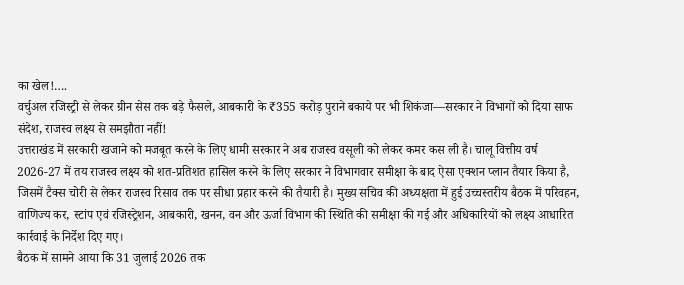का खेल!….
वर्चुअल रजिस्ट्री से लेकर ग्रीन सेस तक बड़े फैसले, आबकारी के ₹355 करोड़ पुराने बकाये पर भी शिकंजा—सरकार ने विभागों को दिया साफ संदेश, राजस्व लक्ष्य से समझौता नहीं!
उत्तराखंड में सरकारी खजाने को मजबूत करने के लिए धामी सरकार ने अब राजस्व वसूली को लेकर कमर कस ली है। चालू वित्तीय वर्ष 2026-27 में तय राजस्व लक्ष्य को शत-प्रतिशत हासिल करने के लिए सरकार ने विभागवार समीक्षा के बाद ऐसा एक्शन प्लान तैयार किया है, जिसमें टैक्स चोरी से लेकर राजस्व रिसाव तक पर सीधा प्रहार करने की तैयारी है। मुख्य सचिव की अध्यक्षता में हुई उच्चस्तरीय बैठक में परिवहन, वाणिज्य कर, स्टांप एवं रजिस्ट्रेशन, आबकारी, खनन, वन और ऊर्जा विभाग की स्थिति की समीक्षा की गई और अधिकारियों को लक्ष्य आधारित कार्रवाई के निर्देश दिए गए।
बैठक में सामने आया कि 31 जुलाई 2026 तक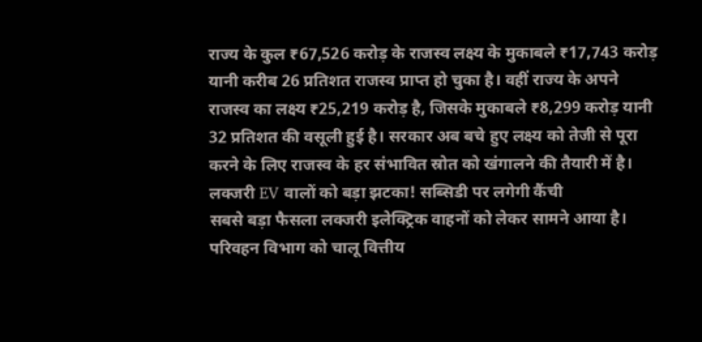राज्य के कुल ₹67,526 करोड़ के राजस्व लक्ष्य के मुकाबले ₹17,743 करोड़ यानी करीब 26 प्रतिशत राजस्व प्राप्त हो चुका है। वहीं राज्य के अपने राजस्व का लक्ष्य ₹25,219 करोड़ है, जिसके मुकाबले ₹8,299 करोड़ यानी 32 प्रतिशत की वसूली हुई है। सरकार अब बचे हुए लक्ष्य को तेजी से पूरा करने के लिए राजस्व के हर संभावित स्रोत को खंगालने की तैयारी में है।
लक्जरी EV वालों को बड़ा झटका! सब्सिडी पर लगेगी कैंची
सबसे बड़ा फैसला लक्जरी इलेक्ट्रिक वाहनों को लेकर सामने आया है। परिवहन विभाग को चालू वित्तीय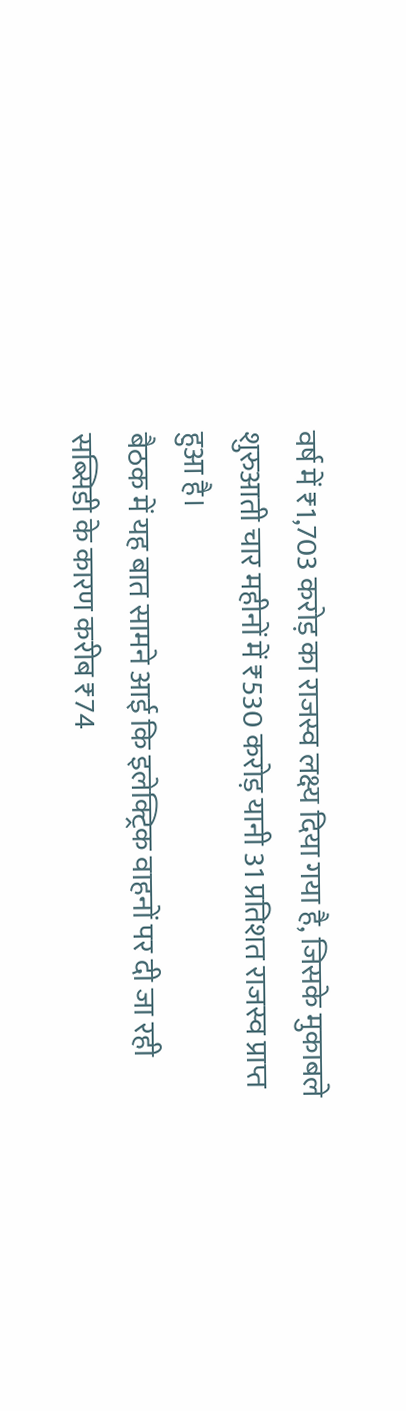वर्ष में ₹1,703 करोड़ का राजस्व लक्ष्य दिया गया है, जिसके मुकाबले शुरुआती चार महीनों में ₹530 करोड़ यानी 31 प्रतिशत राजस्व प्राप्त हुआ है।
बैठक में यह बात सामने आई कि इलेक्ट्रिक वाहनों पर दी जा रही सब्सिडी के कारण करीब ₹74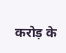करोड़ के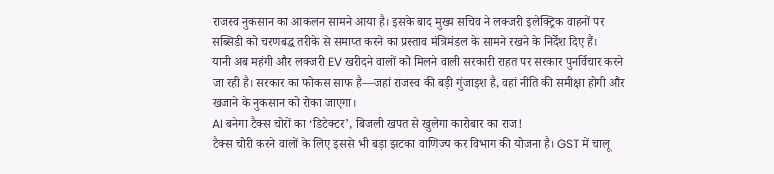राजस्व नुकसान का आकलन सामने आया है। इसके बाद मुख्य सचिव ने लक्जरी इलेक्ट्रिक वाहनों पर सब्सिडी को चरणबद्ध तरीके से समाप्त करने का प्रस्ताव मंत्रिमंडल के सामने रखने के निर्देश दिए हैं।
यानी अब महंगी और लक्जरी EV खरीदने वालों को मिलने वाली सरकारी राहत पर सरकार पुनर्विचार करने जा रही है। सरकार का फोकस साफ है—जहां राजस्व की बड़ी गुंजाइश है, वहां नीति की समीक्षा होगी और खजाने के नुकसान को रोका जाएगा।
AI बनेगा टैक्स चोरों का ‘डिटेक्टर’, बिजली खपत से खुलेगा कारोबार का राज!
टैक्स चोरी करने वालों के लिए इससे भी बड़ा झटका वाणिज्य कर विभाग की योजना है। GST में चालू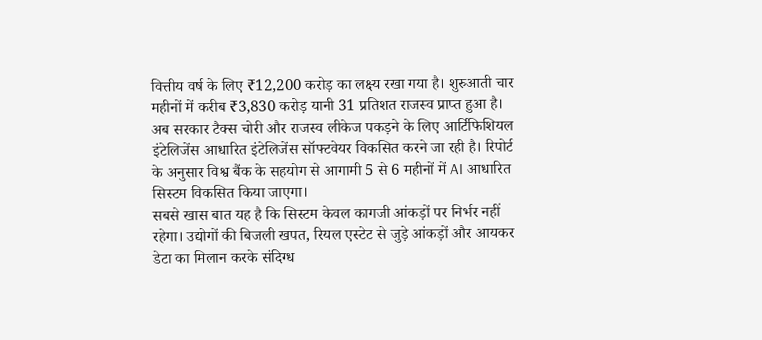वित्तीय वर्ष के लिए ₹12,200 करोड़ का लक्ष्य रखा गया है। शुरुआती चार महीनों में करीब ₹3,830 करोड़ यानी 31 प्रतिशत राजस्व प्राप्त हुआ है।
अब सरकार टैक्स चोरी और राजस्व लीकेज पकड़ने के लिए आर्टिफिशियल इंटेलिजेंस आधारित इंटेलिजेंस सॉफ्टवेयर विकसित करने जा रही है। रिपोर्ट के अनुसार विश्व बैंक के सहयोग से आगामी 5 से 6 महीनों में AI आधारित सिस्टम विकसित किया जाएगा।
सबसे खास बात यह है कि सिस्टम केवल कागजी आंकड़ों पर निर्भर नहीं रहेगा। उद्योगों की बिजली खपत, रियल एस्टेट से जुड़े आंकड़ों और आयकर डेटा का मिलान करके संदिग्ध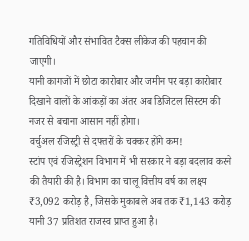गतिविधियों और संभावित टैक्स लीकेज की पहचान की जाएगी।
यानी कागजों में छोटा कारोबार और जमीन पर बड़ा कारोबार दिखाने वालों के आंकड़ों का अंतर अब डिजिटल सिस्टम की नजर से बचाना आसान नहीं होगा।
वर्चुअल रजिस्ट्री से दफ्तरों के चक्कर होंगे कम!
स्टांप एवं रजिस्ट्रेशन विभाग में भी सरकार ने बड़ा बदलाव करने की तैयारी की है। विभाग का चालू वित्तीय वर्ष का लक्ष्य ₹3,092 करोड़ है, जिसके मुकाबले अब तक ₹1,143 करोड़ यानी 37 प्रतिशत राजस्व प्राप्त हुआ है।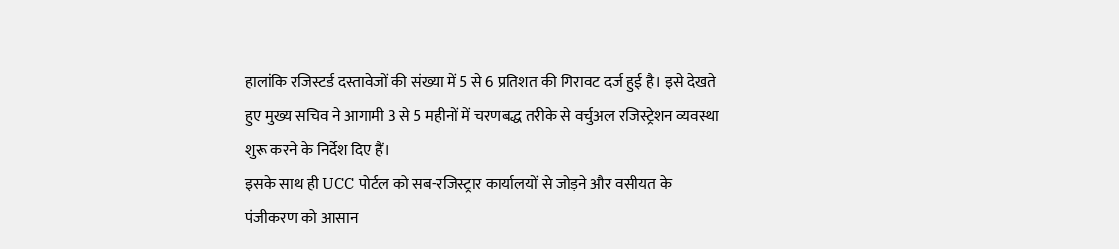हालांकि रजिस्टर्ड दस्तावेजों की संख्या में 5 से 6 प्रतिशत की गिरावट दर्ज हुई है। इसे देखते हुए मुख्य सचिव ने आगामी 3 से 5 महीनों में चरणबद्ध तरीके से वर्चुअल रजिस्ट्रेशन व्यवस्था शुरू करने के निर्देश दिए हैं।
इसके साथ ही UCC पोर्टल को सब-रजिस्ट्रार कार्यालयों से जोड़ने और वसीयत के पंजीकरण को आसान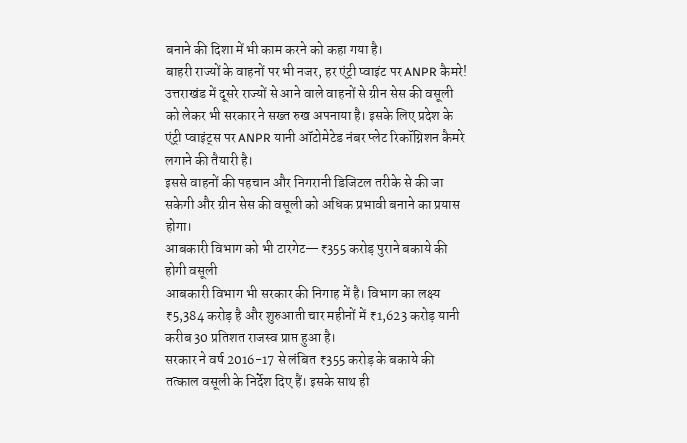बनाने की दिशा में भी काम करने को कहा गया है।
बाहरी राज्यों के वाहनों पर भी नजर, हर एंट्री प्वाइंट पर ANPR कैमरे!
उत्तराखंड में दूसरे राज्यों से आने वाले वाहनों से ग्रीन सेस की वसूली को लेकर भी सरकार ने सख्त रुख अपनाया है। इसके लिए प्रदेश के एंट्री प्वाइंट्स पर ANPR यानी ऑटोमेटेड नंबर प्लेट रिकॉग्निशन कैमरे लगाने की तैयारी है।
इससे वाहनों की पहचान और निगरानी डिजिटल तरीके से की जा सकेगी और ग्रीन सेस की वसूली को अधिक प्रभावी बनाने का प्रयास होगा।
आबकारी विभाग को भी टारगेट—₹355 करोड़ पुराने बकाये की होगी वसूली
आबकारी विभाग भी सरकार की निगाह में है। विभाग का लक्ष्य ₹5,384 करोड़ है और शुरुआती चार महीनों में ₹1,623 करोड़ यानी करीब 30 प्रतिशत राजस्व प्राप्त हुआ है।
सरकार ने वर्ष 2016-17 से लंबित ₹355 करोड़ के बकाये की तत्काल वसूली के निर्देश दिए हैं। इसके साथ ही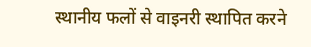स्थानीय फलों से वाइनरी स्थापित करने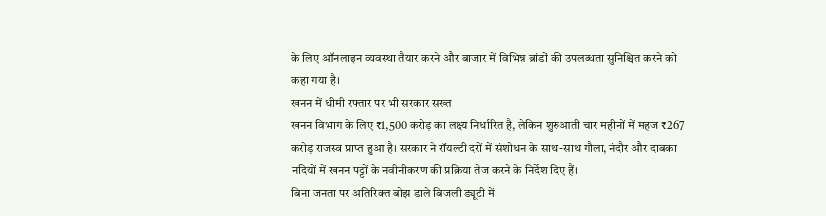के लिए ऑनलाइन व्यवस्था तैयार करने और बाजार में विभिन्न ब्रांडों की उपलब्धता सुनिश्चित करने को कहा गया है।
खनन में धीमी रफ्तार पर भी सरकार सख्त
खनन विभाग के लिए ₹1,500 करोड़ का लक्ष्य निर्धारित है, लेकिन शुरुआती चार महीनों में महज ₹267 करोड़ राजस्व प्राप्त हुआ है। सरकार ने रॉयल्टी दरों में संशोधन के साथ-साथ गौला, नंदौर और दाबका नदियों में खनन पट्टों के नवीनीकरण की प्रक्रिया तेज करने के निर्देश दिए हैं।
बिना जनता पर अतिरिक्त बोझ डाले बिजली ड्यूटी में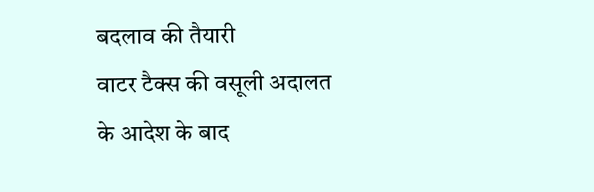बदलाव की तैयारी
वाटर टैक्स की वसूली अदालत के आदेश के बाद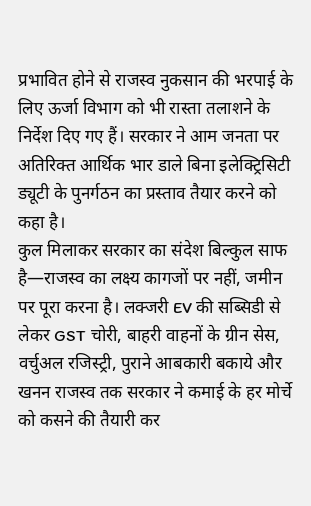प्रभावित होने से राजस्व नुकसान की भरपाई के लिए ऊर्जा विभाग को भी रास्ता तलाशने के निर्देश दिए गए हैं। सरकार ने आम जनता पर अतिरिक्त आर्थिक भार डाले बिना इलेक्ट्रिसिटी ड्यूटी के पुनर्गठन का प्रस्ताव तैयार करने को कहा है।
कुल मिलाकर सरकार का संदेश बिल्कुल साफ है—राजस्व का लक्ष्य कागजों पर नहीं, जमीन पर पूरा करना है। लक्जरी EV की सब्सिडी से लेकर GST चोरी, बाहरी वाहनों के ग्रीन सेस, वर्चुअल रजिस्ट्री, पुराने आबकारी बकाये और खनन राजस्व तक सरकार ने कमाई के हर मोर्चे को कसने की तैयारी कर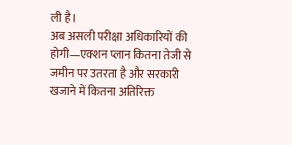ली है।
अब असली परीक्षा अधिकारियों की होगी—एक्शन प्लान कितना तेजी से जमीन पर उतरता है और सरकारी खजाने में कितना अतिरिक्त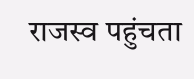राजस्व पहुंचता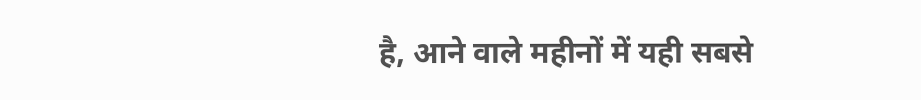है, आने वाले महीनों में यही सबसे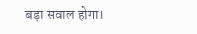बड़ा सवाल होगा।